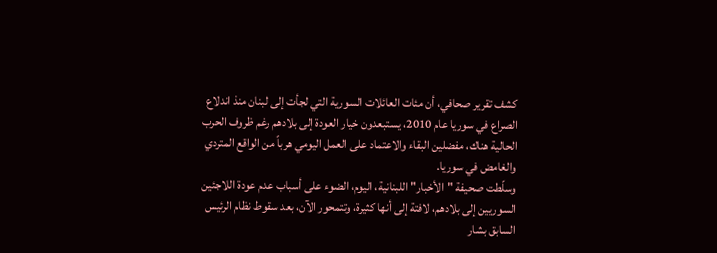كشف تقرير صحافي، أن مئات العائلات السورية التي لجأت إلى لبنان منذ اندلاع الصراع في سوريا عام 2010، يستبعدون خيار العودة إلى بلادهم رغم ظروف الحرب الحالية هناك، مفضلين البقاء والاعتماد على العمل اليومي هرباً من الواقع المتردي والغامض في سوريا.
وسلّطت صحيفة "الأخبار" اللبنانية، اليوم، الضوء على أسباب عدم عودة اللاجئين السوريين إلى بلادهم، لافتة إلى أنها كثيرة، وتتمحور الآن، بعد سقوط نظام الرئيس السابق بشار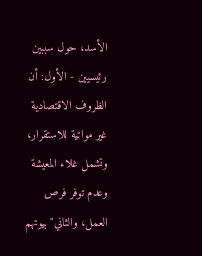الأسد، حول سببين رئيسيين - الأول: أن الظروف الاقتصادية غير مواتية للاستقرار، وتشمل غلاء المعيشة وعدم توفر فرص العمل، والثاني" بيوتهم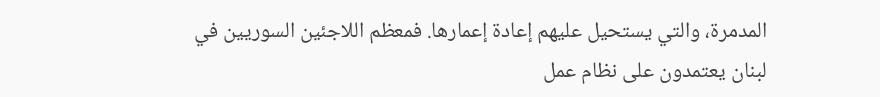المدمرة، والتي يستحيل عليهم إعادة إعمارها. فمعظم اللاجئين السوريين في لبنان يعتمدون على نظام عمل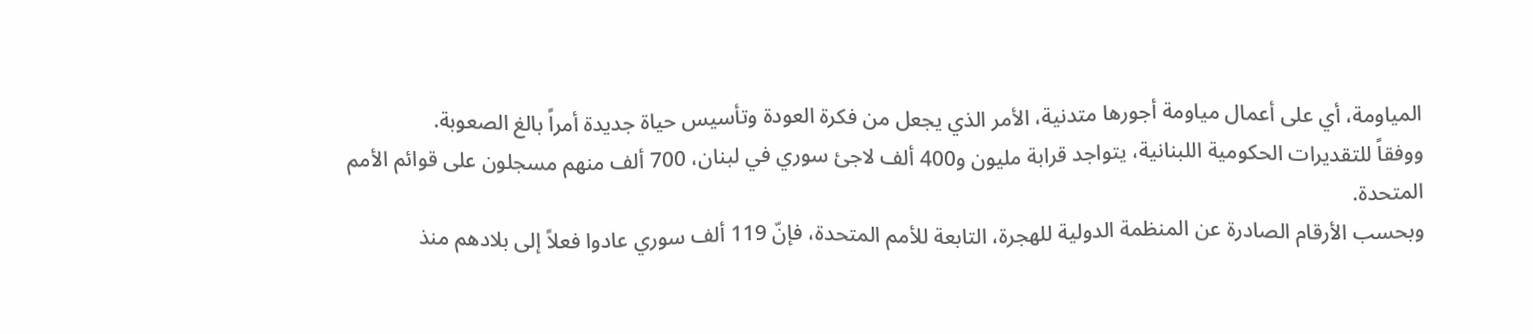المياومة، أي على أعمال مياومة أجورها متدنية، الأمر الذي يجعل من فكرة العودة وتأسيس حياة جديدة أمراً بالغ الصعوبة.
ووفقاً للتقديرات الحكومية اللبنانية، يتواجد قرابة مليون و400 ألف لاجئ سوري في لبنان، 700 ألف منهم مسجلون على قوائم الأمم المتحدة.
وبحسب الأرقام الصادرة عن المنظمة الدولية للهجرة، التابعة للأمم المتحدة، فإنّ 119 ألف سوري عادوا فعلاً إلى بلادهم منذ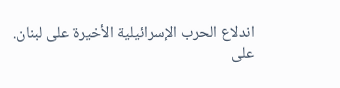اندلاع الحرب الإسرائيلية الأخيرة على لبنان.
على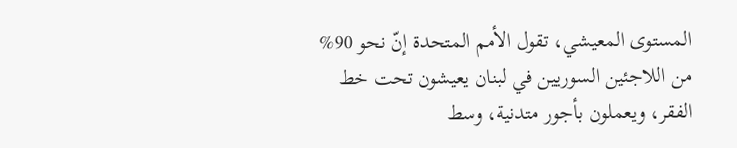المستوى المعيشي، تقول الأمم المتحدة إنّ نحو 90% من اللاجئين السوريين في لبنان يعيشون تحت خط الفقر، ويعملون بأجور متدنية، وسط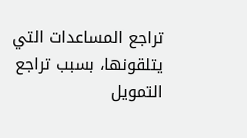تراجع المساعدات التي يتلقونها، بسبب تراجع التمويل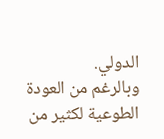الدولي.
وبالرغم من العودة الطوعية لكثير من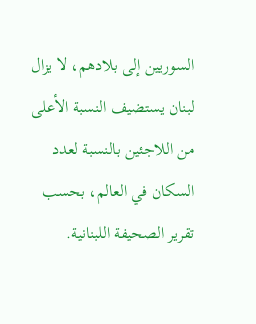السوريين إلى بلادهم، لا يزال لبنان يستضيف النسبة الأعلى من اللاجئين بالنسبة لعدد السكان في العالم، بحسب تقرير الصحيفة اللبنانية.